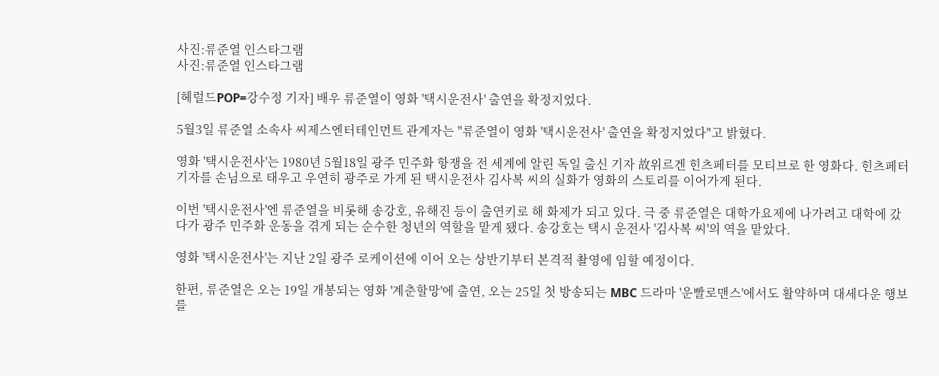사진:류준열 인스타그램
사진:류준열 인스타그램

[헤럴드POP=강수정 기자] 배우 류준열이 영화 '택시운전사' 출연을 확정지었다.

5월3일 류준열 소속사 씨제스엔터테인먼트 관계자는 "류준열이 영화 '택시운전사' 출연을 확정지었다"고 밝혔다.

영화 '택시운전사'는 1980년 5월18일 광주 민주화 항쟁을 전 세계에 알린 독일 출신 기자 故위르겐 힌츠페터를 모티브로 한 영화다. 힌츠페터 기자를 손님으로 태우고 우연히 광주로 가게 된 택시운전사 김사복 씨의 실화가 영화의 스토리를 이어가게 된다.

이번 '택시운전사'엔 류준열을 비롯해 송강호, 유해진 등이 출연키로 해 화제가 되고 있다. 극 중 류준열은 대학가요제에 나가려고 대학에 갔다가 광주 민주화 운동을 겪게 되는 순수한 청년의 역할을 맡게 됐다. 송강호는 택시 운전사 '김사복 씨'의 역을 맡았다.

영화 '택시운전사'는 지난 2일 광주 로케이션에 이어 오는 상반기부터 본격적 촬영에 임할 예정이다.

한편, 류준열은 오는 19일 개봉되는 영화 '계춘할망'에 출연, 오는 25일 첫 방송되는 MBC 드라마 '운빨로맨스'에서도 활약하며 대세다운 행보를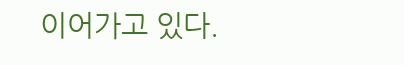이어가고 있다.